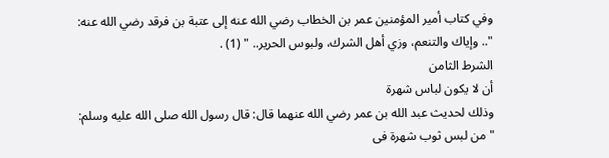وفي كتاب أمير المؤمنين عمر بن الخطاب رضي الله عنه إلى عتبة بن فرقد رضي الله عنه: ".. وإياك والتنعم، وزي أهل الشرك، ولبوس الحرير.. " (1) .
الشرط الثامن
أن لا يكون لباس شهرة
وذلك لحديث عبد الله بن عمر رضي الله عنهما قال: قال رسول الله صلى الله عليه وسلم: "من لبس ثوب شهرة فى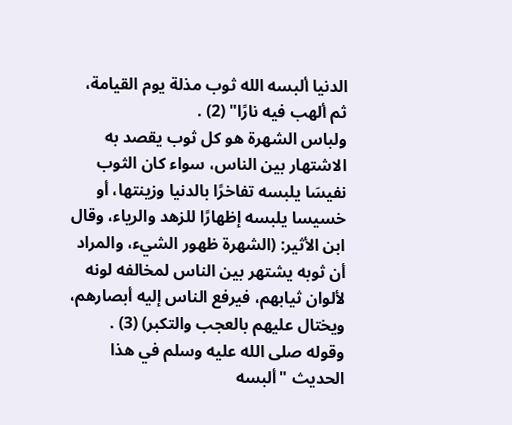الدنيا ألبسه الله ثوب مذلة يوم القيامة، ثم ألهب فيه نارًا" (2) .
ولباس الشهرة هو كل ثوب يقصد به الاشتهار بين الناس، سواء كان الثوب نفيسَا يلبسه تفاخرًا بالدنيا وزينتها، أو خسيسا يلبسه إظهارًا للزهد والرياء، وقال ابن الأثير: (الشهرة ظهور الشيء، والمراد أن ثوبه يشتهر بين الناس لمخالفه لونه لألوان ثيابهم، فيرفع الناس إليه أبصارهم، ويختال عليهم بالعجب والتكبر) (3) .
وقوله صلى الله عليه وسلم في هذا الحديث "ألبسه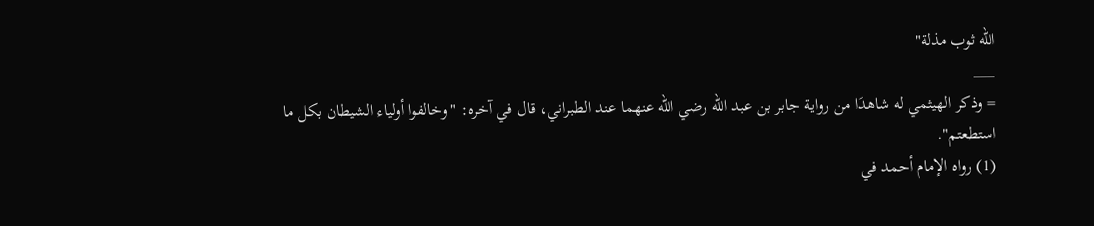الله ثوب مذلة"
___
= وذكر الهيثمي له شاهدَا من رواية جابر بن عبد الله رضي الله عنهما عند الطبراني، قال في آخره: "وخالفوا أولياء الشيطان بكل ما استطعتم".
(1) رواه الإمام أحمد في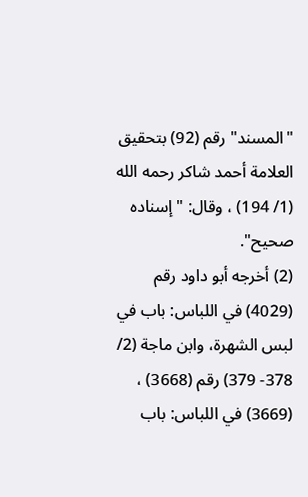"المسند" رقم (92) بتحقيق العلامة أحمد شاكر رحمه الله (1/ 194) ، وقال: "إسناده صحيح".
(2) أخرجه أبو داود رقم (4029) في اللباس: باب في لبس الشهرة، وابن ماجة (2/ 378- 379) رقم (3668) ، (3669) في اللباس: باب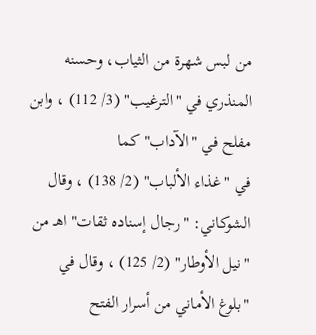من لبس شهرة من الثياب، وحسنه المنذري في "الترغيب" (3/ 112) ، وابن مفلح في "الآداب" كما
في "غذاء الألباب" (2/ 138) ، وقال الشوكاني: "رجال إسناده ثقات" اهـ من
"نيل الأوطار" (2/ 125) ، وقال في "بلوغ الأماني من أسرار الفتح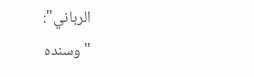الرباني":
"وسنده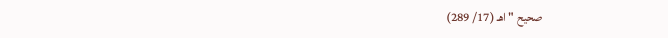صحيح " اهـ (17/ 289)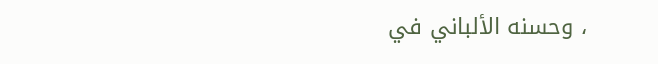، وحسنه الألباني في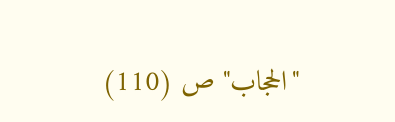"الحجاب" ص (110)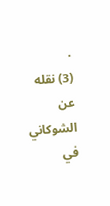.
(3) نقله عن الشوكاني في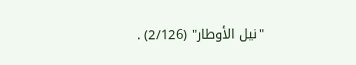"نيل الأوطار" (2/126) .